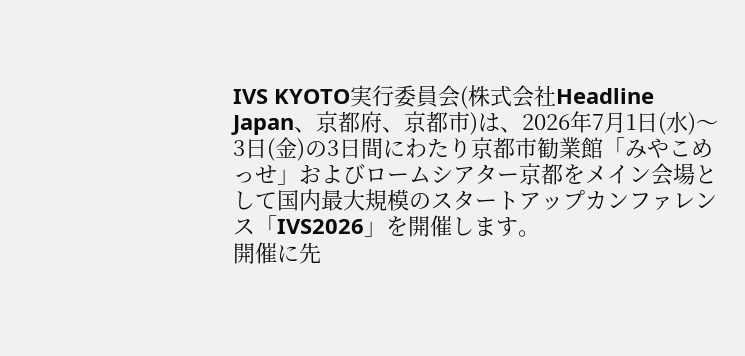IVS KYOTO実行委員会(株式会社Headline Japan、京都府、京都市)は、2026年7月1日(水)〜3日(金)の3日間にわたり京都市勧業館「みやこめっせ」およびロームシアター京都をメイン会場として国内最大規模のスタートアップカンファレンス「IVS2026」を開催します。
開催に先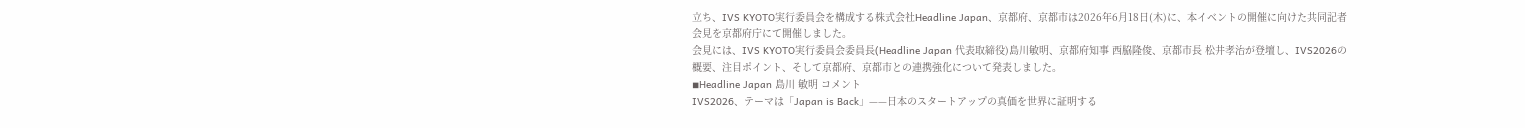立ち、IVS KYOTO実行委員会を構成する株式会社Headline Japan、京都府、京都市は2026年6月18日(木)に、本イベントの開催に向けた共同記者会見を京都府庁にて開催しました。
会見には、IVS KYOTO実行委員会委員長(Headline Japan 代表取締役)島川敏明、京都府知事 西脇隆俊、京都市長 松井孝治が登壇し、IVS2026の概要、注目ポイント、そして京都府、京都市との連携強化について発表しました。
◾Headline Japan 島川 敏明 コメント
IVS2026、テーマは「Japan is Back」——日本のスタートアップの真価を世界に証明する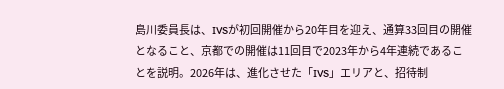島川委員長は、IVSが初回開催から20年目を迎え、通算33回目の開催となること、京都での開催は11回目で2023年から4年連続であることを説明。2026年は、進化させた「IVS」エリアと、招待制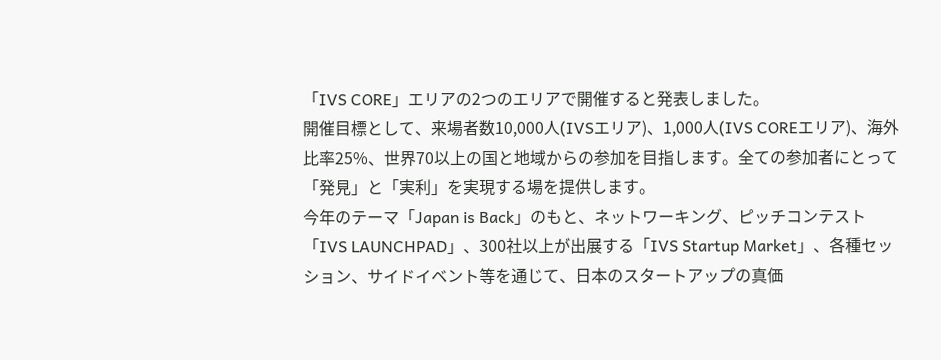「IVS CORE」エリアの2つのエリアで開催すると発表しました。
開催目標として、来場者数10,000人(IVSエリア)、1,000人(IVS COREエリア)、海外比率25%、世界70以上の国と地域からの参加を目指します。全ての参加者にとって「発見」と「実利」を実現する場を提供します。
今年のテーマ「Japan is Back」のもと、ネットワーキング、ピッチコンテスト「IVS LAUNCHPAD」、300社以上が出展する「IVS Startup Market」、各種セッション、サイドイベント等を通じて、日本のスタートアップの真価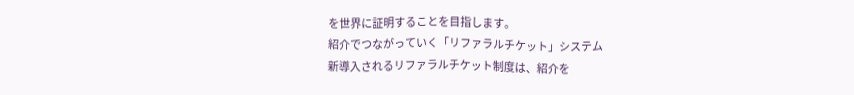を世界に証明することを目指します。
紹介でつながっていく「リファラルチケット」システム
新導入されるリファラルチケット制度は、紹介を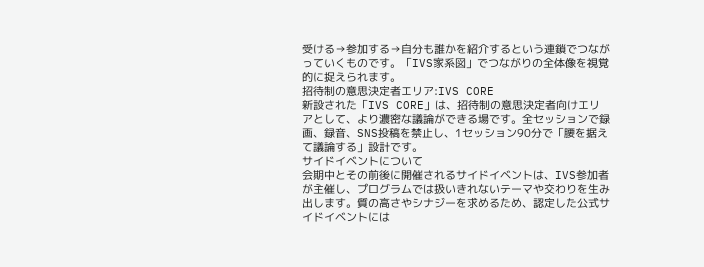受ける→参加する→自分も誰かを紹介するという連鎖でつながっていくものです。「IVS家系図」でつながりの全体像を視覚的に捉えられます。
招待制の意思決定者エリア:IVS CORE
新設された「IVS CORE」は、招待制の意思決定者向けエリアとして、より濃密な議論ができる場です。全セッションで録画、録音、SNS投稿を禁止し、1セッション90分で「腰を据えて議論する」設計です。
サイドイベントについて
会期中とその前後に開催されるサイドイベントは、IVS参加者が主催し、プログラムでは扱いきれないテーマや交わりを生み出します。質の高さやシナジーを求めるため、認定した公式サイドイベントには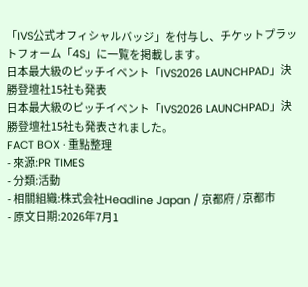「IVS公式オフィシャルバッジ」を付与し、チケットプラットフォーム「4S」に一覧を掲載します。
日本最大級のピッチイベント「IVS2026 LAUNCHPAD」決勝登壇社15社も発表
日本最大級のピッチイベント「IVS2026 LAUNCHPAD」決勝登壇社15社も発表されました。
FACT BOX · 重點整理
- 來源:PR TIMES
- 分類:活動
- 相關組織:株式会社Headline Japan / 京都府 / 京都市
- 原文日期:2026年7月1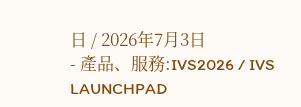日 / 2026年7月3日
- 產品、服務:IVS2026 / IVS LAUNCHPAD